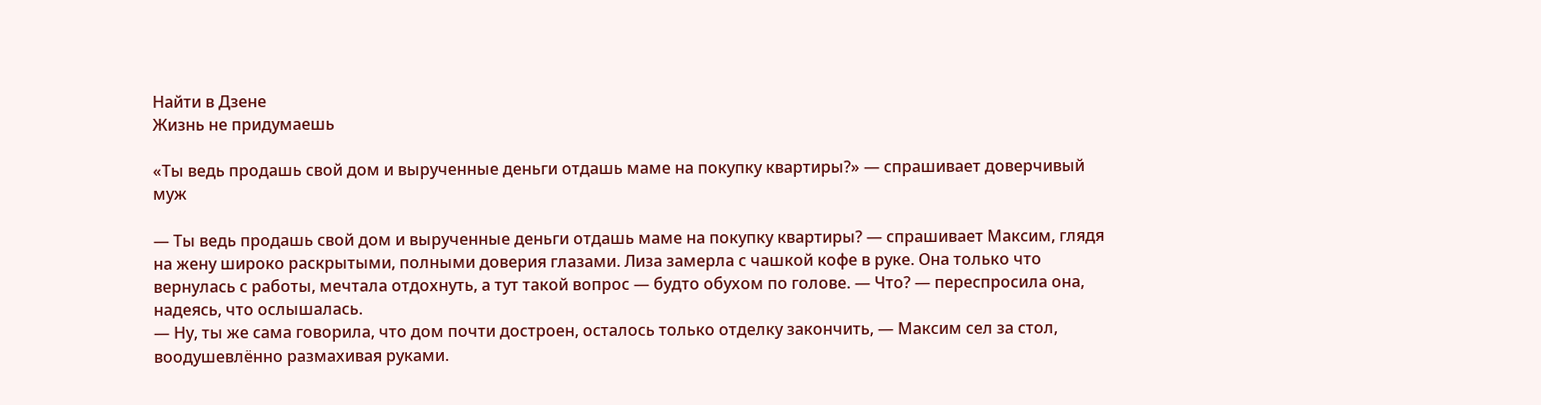Найти в Дзене
Жизнь не придумаешь

«Ты ведь продашь свой дом и вырученные деньги отдашь маме на покупку квартиры?» — спрашивает доверчивый муж

— Ты ведь продашь свой дом и вырученные деньги отдашь маме на покупку квартиры? — спрашивает Максим, глядя на жену широко раскрытыми, полными доверия глазами. Лиза замерла с чашкой кофе в руке. Она только что вернулась с работы, мечтала отдохнуть, а тут такой вопрос — будто обухом по голове. — Что? — переспросила она, надеясь, что ослышалась.
— Ну, ты же сама говорила, что дом почти достроен, осталось только отделку закончить, — Максим сел за стол, воодушевлённо размахивая руками.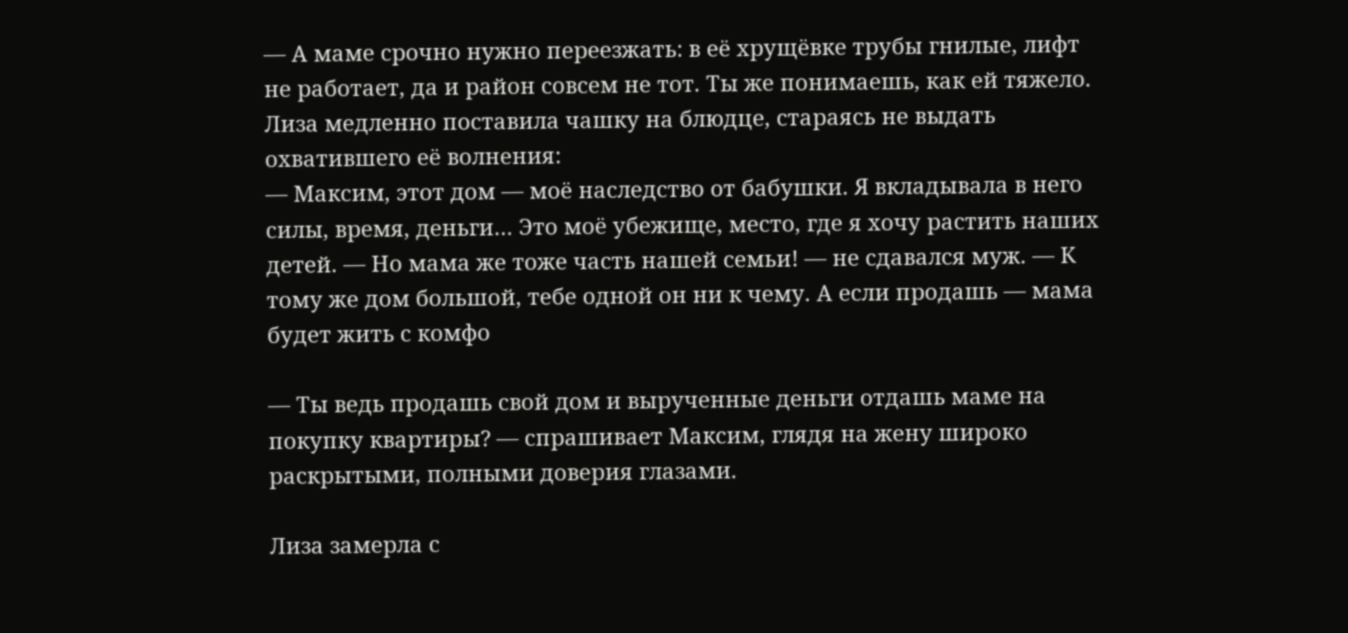— А маме срочно нужно переезжать: в её хрущёвке трубы гнилые, лифт не работает, да и район совсем не тот. Ты же понимаешь, как ей тяжело. Лиза медленно поставила чашку на блюдце, стараясь не выдать охватившего её волнения:
— Максим, этот дом — моё наследство от бабушки. Я вкладывала в него силы, время, деньги… Это моё убежище, место, где я хочу растить наших детей. — Но мама же тоже часть нашей семьи! — не сдавался муж. — К тому же дом большой, тебе одной он ни к чему. А если продашь — мама будет жить с комфо

— Ты ведь продашь свой дом и вырученные деньги отдашь маме на покупку квартиры? — спрашивает Максим, глядя на жену широко раскрытыми, полными доверия глазами.

Лиза замерла с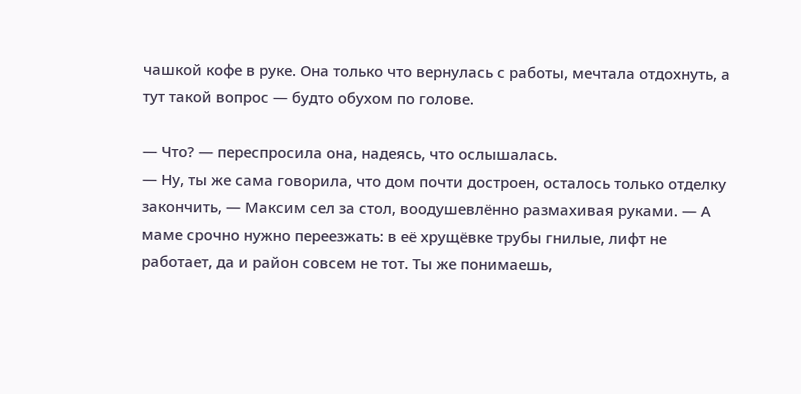чашкой кофе в руке. Она только что вернулась с работы, мечтала отдохнуть, а тут такой вопрос — будто обухом по голове.

— Что? — переспросила она, надеясь, что ослышалась.
— Ну, ты же сама говорила, что дом почти достроен, осталось только отделку закончить, — Максим сел за стол, воодушевлённо размахивая руками. — А маме срочно нужно переезжать: в её хрущёвке трубы гнилые, лифт не работает, да и район совсем не тот. Ты же понимаешь,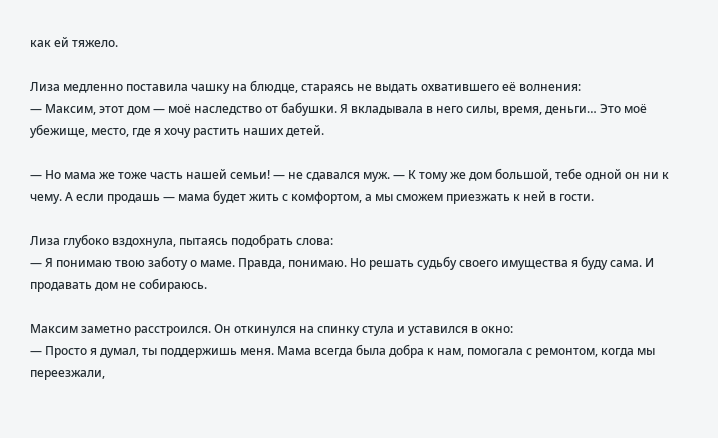как ей тяжело.

Лиза медленно поставила чашку на блюдце, стараясь не выдать охватившего её волнения:
— Максим, этот дом — моё наследство от бабушки. Я вкладывала в него силы, время, деньги… Это моё убежище, место, где я хочу растить наших детей.

— Но мама же тоже часть нашей семьи! — не сдавался муж. — К тому же дом большой, тебе одной он ни к чему. А если продашь — мама будет жить с комфортом, а мы сможем приезжать к ней в гости.

Лиза глубоко вздохнула, пытаясь подобрать слова:
— Я понимаю твою заботу о маме. Правда, понимаю. Но решать судьбу своего имущества я буду сама. И продавать дом не собираюсь.

Максим заметно расстроился. Он откинулся на спинку стула и уставился в окно:
— Просто я думал, ты поддержишь меня. Мама всегда была добра к нам, помогала с ремонтом, когда мы переезжали,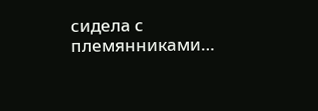сидела с племянниками…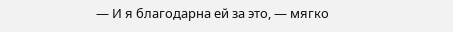— И я благодарна ей за это, — мягко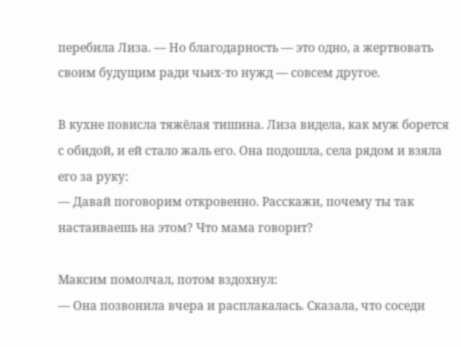перебила Лиза. — Но благодарность — это одно, а жертвовать своим будущим ради чьих‑то нужд — совсем другое.

В кухне повисла тяжёлая тишина. Лиза видела, как муж борется с обидой, и ей стало жаль его. Она подошла, села рядом и взяла его за руку:
— Давай поговорим откровенно. Расскажи, почему ты так настаиваешь на этом? Что мама говорит?

Максим помолчал, потом вздохнул:
— Она позвонила вчера и расплакалась. Сказала, что соседи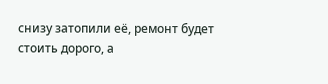снизу затопили её, ремонт будет стоить дорого, а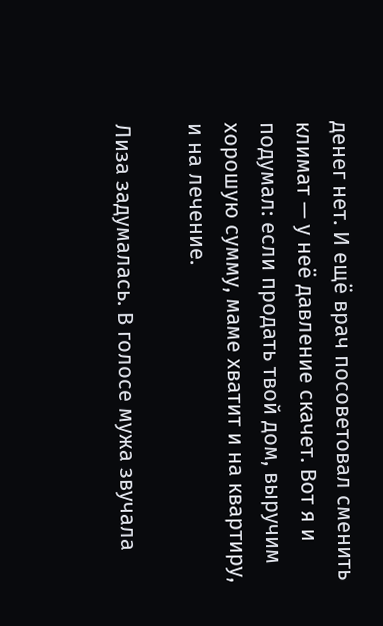денег нет. И ещё врач посоветовал сменить климат — у неё давление скачет. Вот я и подумал: если продать твой дом, выручим хорошую сумму, маме хватит и на квартиру, и на лечение.

Лиза задумалась. В голосе мужа звучала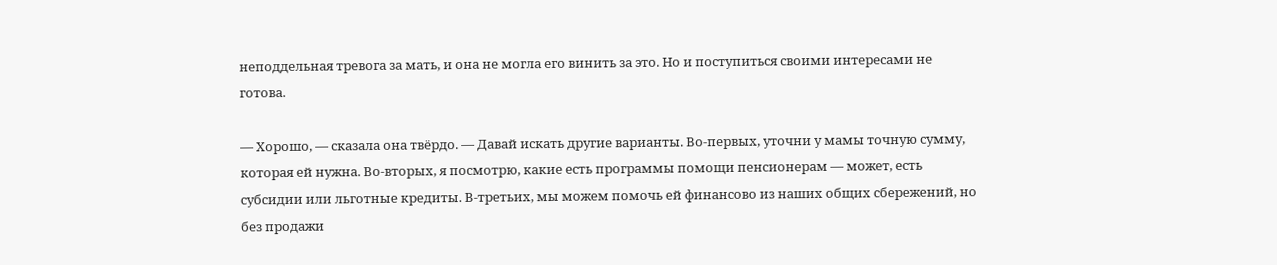неподдельная тревога за мать, и она не могла его винить за это. Но и поступиться своими интересами не готова.

— Хорошо, — сказала она твёрдо. — Давай искать другие варианты. Во‑первых, уточни у мамы точную сумму, которая ей нужна. Во‑вторых, я посмотрю, какие есть программы помощи пенсионерам — может, есть субсидии или льготные кредиты. В‑третьих, мы можем помочь ей финансово из наших общих сбережений, но без продажи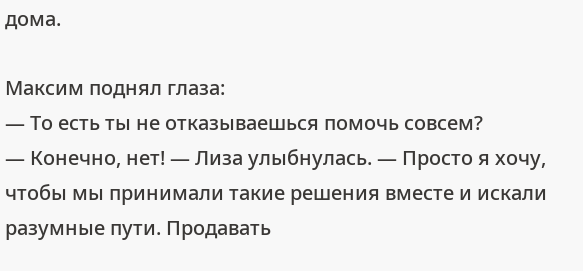дома.

Максим поднял глаза:
— То есть ты не отказываешься помочь совсем?
— Конечно, нет! — Лиза улыбнулась. — Просто я хочу, чтобы мы принимали такие решения вместе и искали разумные пути. Продавать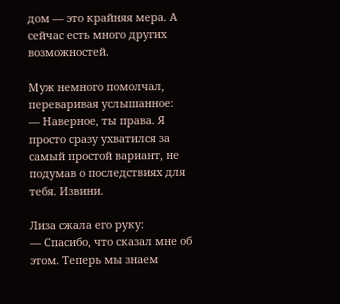дом — это крайняя мера. А сейчас есть много других возможностей.

Муж немного помолчал, переваривая услышанное:
— Наверное, ты права. Я просто сразу ухватился за самый простой вариант, не подумав о последствиях для тебя. Извини.

Лиза сжала его руку:
— Спасибо, что сказал мне об этом. Теперь мы знаем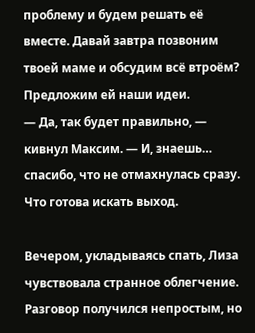проблему и будем решать её вместе. Давай завтра позвоним твоей маме и обсудим всё втроём? Предложим ей наши идеи.
— Да, так будет правильно, — кивнул Максим. — И, знаешь… спасибо, что не отмахнулась сразу. Что готова искать выход.

Вечером, укладываясь спать, Лиза чувствовала странное облегчение. Разговор получился непростым, но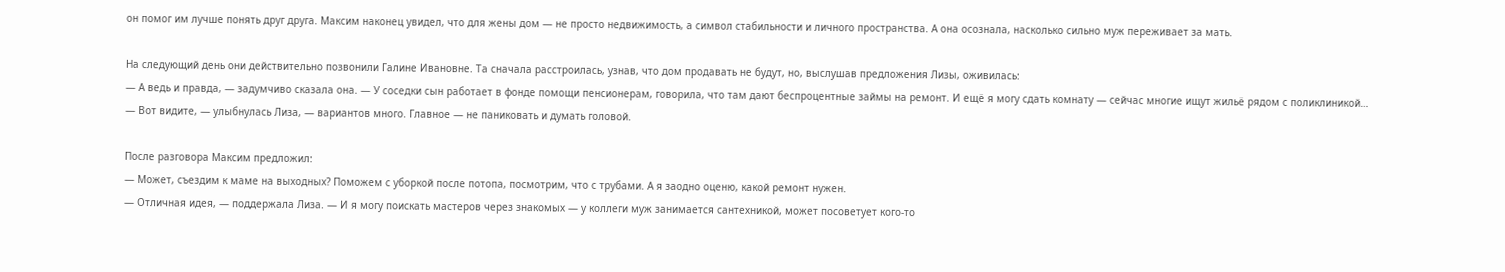он помог им лучше понять друг друга. Максим наконец увидел, что для жены дом — не просто недвижимость, а символ стабильности и личного пространства. А она осознала, насколько сильно муж переживает за мать.

На следующий день они действительно позвонили Галине Ивановне. Та сначала расстроилась, узнав, что дом продавать не будут, но, выслушав предложения Лизы, оживилась:
— А ведь и правда, — задумчиво сказала она. — У соседки сын работает в фонде помощи пенсионерам, говорила, что там дают беспроцентные займы на ремонт. И ещё я могу сдать комнату — сейчас многие ищут жильё рядом с поликлиникой…
— Вот видите, — улыбнулась Лиза, — вариантов много. Главное — не паниковать и думать головой.

После разговора Максим предложил:
— Может, съездим к маме на выходных? Поможем с уборкой после потопа, посмотрим, что с трубами. А я заодно оценю, какой ремонт нужен.
— Отличная идея, — поддержала Лиза. — И я могу поискать мастеров через знакомых — у коллеги муж занимается сантехникой, может посоветует кого‑то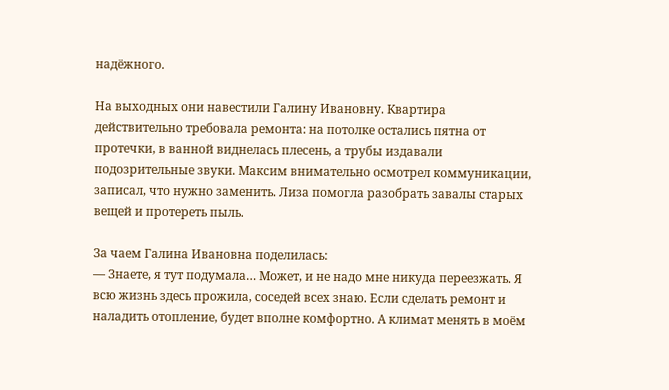надёжного.

На выходных они навестили Галину Ивановну. Квартира действительно требовала ремонта: на потолке остались пятна от протечки, в ванной виднелась плесень, а трубы издавали подозрительные звуки. Максим внимательно осмотрел коммуникации, записал, что нужно заменить. Лиза помогла разобрать завалы старых вещей и протереть пыль.

За чаем Галина Ивановна поделилась:
— Знаете, я тут подумала… Может, и не надо мне никуда переезжать. Я всю жизнь здесь прожила, соседей всех знаю. Если сделать ремонт и наладить отопление, будет вполне комфортно. А климат менять в моём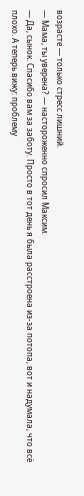возрасте — только стресс лишний.
— Мама, ты уверена? — настороженно спросил Максим.
— Да, сынок. Спасибо вам за заботу. Просто в тот день я была расстроена из‑за потопа, вот и надумала, что всё плохо. А теперь вижу: проблему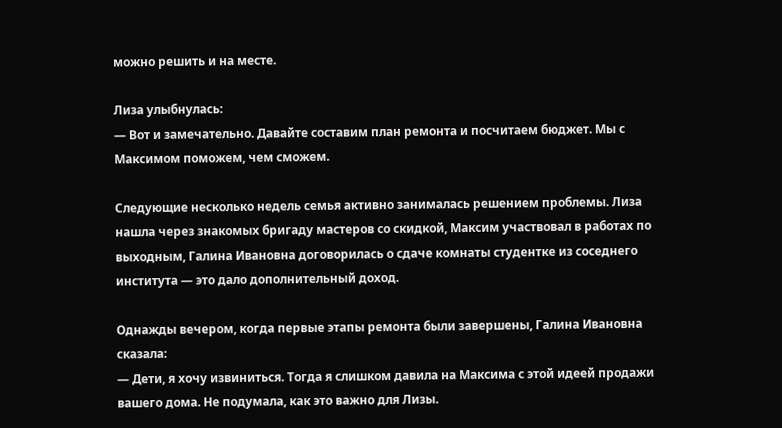можно решить и на месте.

Лиза улыбнулась:
— Вот и замечательно. Давайте составим план ремонта и посчитаем бюджет. Мы с Максимом поможем, чем сможем.

Следующие несколько недель семья активно занималась решением проблемы. Лиза нашла через знакомых бригаду мастеров со скидкой, Максим участвовал в работах по выходным, Галина Ивановна договорилась о сдаче комнаты студентке из соседнего института — это дало дополнительный доход.

Однажды вечером, когда первые этапы ремонта были завершены, Галина Ивановна сказала:
— Дети, я хочу извиниться. Тогда я слишком давила на Максима с этой идеей продажи вашего дома. Не подумала, как это важно для Лизы.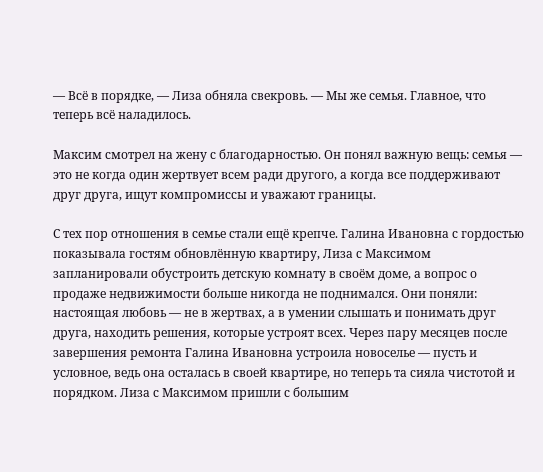— Всё в порядке, — Лиза обняла свекровь. — Мы же семья. Главное, что теперь всё наладилось.

Максим смотрел на жену с благодарностью. Он понял важную вещь: семья — это не когда один жертвует всем ради другого, а когда все поддерживают друг друга, ищут компромиссы и уважают границы.

С тех пор отношения в семье стали ещё крепче. Галина Ивановна с гордостью показывала гостям обновлённую квартиру, Лиза с Максимом запланировали обустроить детскую комнату в своём доме, а вопрос о продаже недвижимости больше никогда не поднимался. Они поняли: настоящая любовь — не в жертвах, а в умении слышать и понимать друг друга, находить решения, которые устроят всех. Через пару месяцев после завершения ремонта Галина Ивановна устроила новоселье — пусть и условное, ведь она осталась в своей квартире, но теперь та сияла чистотой и порядком. Лиза с Максимом пришли с большим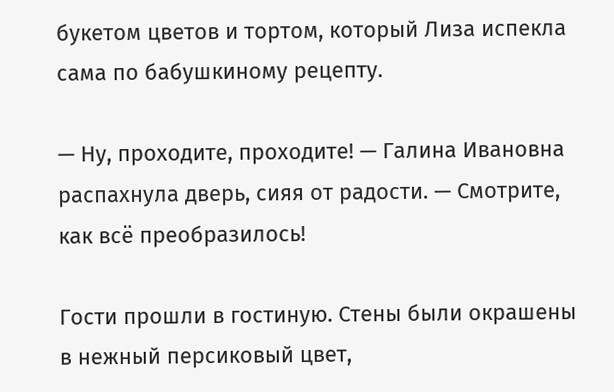букетом цветов и тортом, который Лиза испекла сама по бабушкиному рецепту.

— Ну, проходите, проходите! — Галина Ивановна распахнула дверь, сияя от радости. — Смотрите, как всё преобразилось!

Гости прошли в гостиную. Стены были окрашены в нежный персиковый цвет,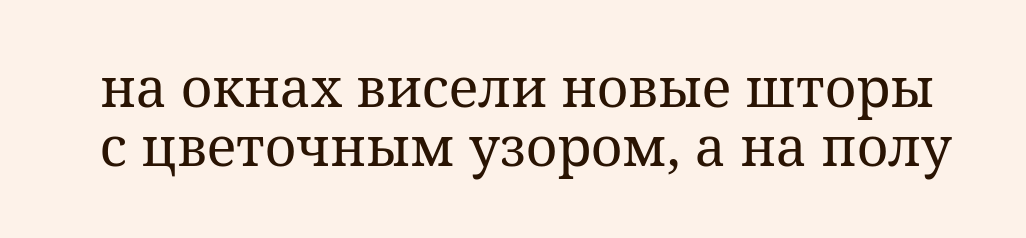на окнах висели новые шторы с цветочным узором, а на полу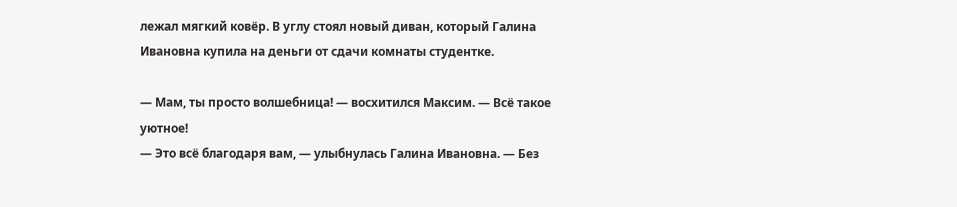лежал мягкий ковёр. В углу стоял новый диван, который Галина Ивановна купила на деньги от сдачи комнаты студентке.

— Мам, ты просто волшебница! — восхитился Максим. — Всё такое уютное!
— Это всё благодаря вам, — улыбнулась Галина Ивановна. — Без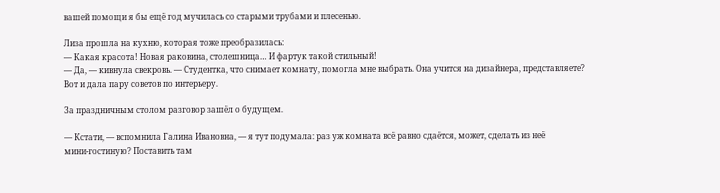вашей помощи я бы ещё год мучилась со старыми трубами и плесенью.

Лиза прошла на кухню, которая тоже преобразилась:
— Какая красота! Новая раковина, столешница… И фартук такой стильный!
— Да, — кивнула свекровь. — Студентка, что снимает комнату, помогла мне выбрать. Она учится на дизайнера, представляете? Вот и дала пару советов по интерьеру.

За праздничным столом разговор зашёл о будущем.

— Кстати, — вспомнила Галина Ивановна, — я тут подумала: раз уж комната всё равно сдаётся, может, сделать из неё мини‑гостиную? Поставить там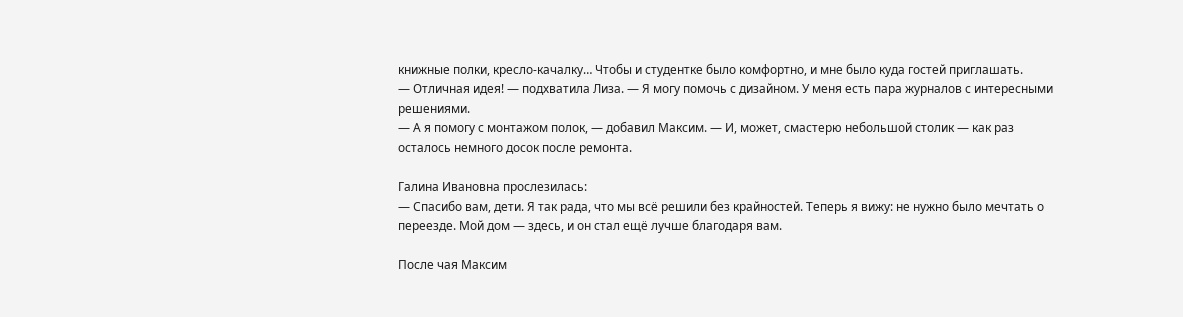книжные полки, кресло‑качалку… Чтобы и студентке было комфортно, и мне было куда гостей приглашать.
— Отличная идея! — подхватила Лиза. — Я могу помочь с дизайном. У меня есть пара журналов с интересными решениями.
— А я помогу с монтажом полок, — добавил Максим. — И, может, смастерю небольшой столик — как раз осталось немного досок после ремонта.

Галина Ивановна прослезилась:
— Спасибо вам, дети. Я так рада, что мы всё решили без крайностей. Теперь я вижу: не нужно было мечтать о переезде. Мой дом — здесь, и он стал ещё лучше благодаря вам.

После чая Максим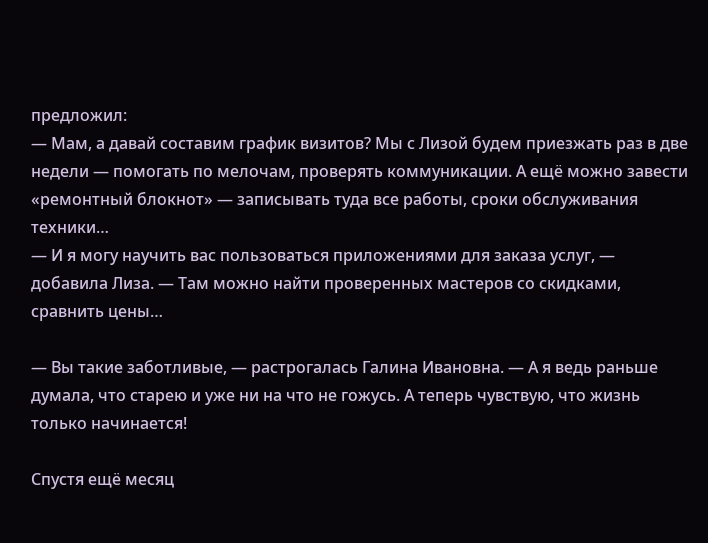предложил:
— Мам, а давай составим график визитов? Мы с Лизой будем приезжать раз в две недели — помогать по мелочам, проверять коммуникации. А ещё можно завести «ремонтный блокнот» — записывать туда все работы, сроки обслуживания техники…
— И я могу научить вас пользоваться приложениями для заказа услуг, — добавила Лиза. — Там можно найти проверенных мастеров со скидками, сравнить цены…

— Вы такие заботливые, — растрогалась Галина Ивановна. — А я ведь раньше думала, что старею и уже ни на что не гожусь. А теперь чувствую, что жизнь только начинается!

Спустя ещё месяц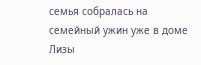семья собралась на семейный ужин уже в доме Лизы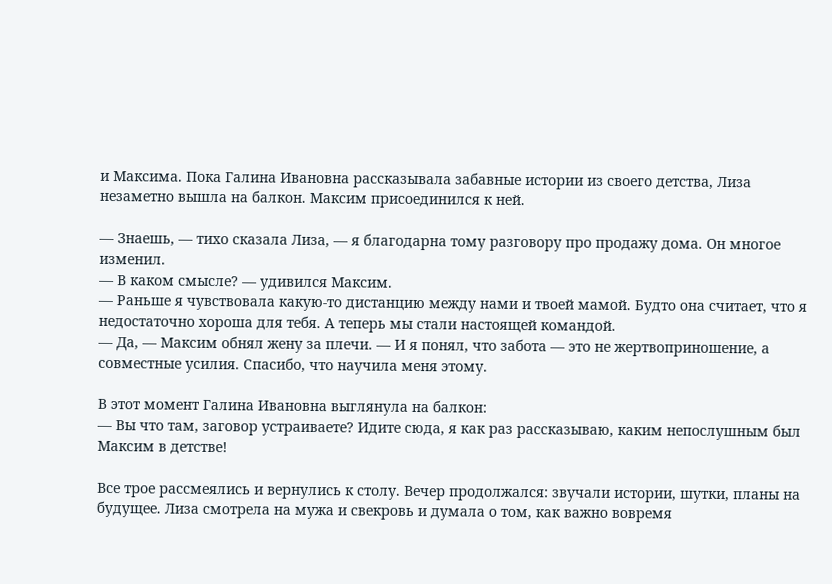и Максима. Пока Галина Ивановна рассказывала забавные истории из своего детства, Лиза незаметно вышла на балкон. Максим присоединился к ней.

— Знаешь, — тихо сказала Лиза, — я благодарна тому разговору про продажу дома. Он многое изменил.
— В каком смысле? — удивился Максим.
— Раньше я чувствовала какую‑то дистанцию между нами и твоей мамой. Будто она считает, что я недостаточно хороша для тебя. А теперь мы стали настоящей командой.
— Да, — Максим обнял жену за плечи. — И я понял, что забота — это не жертвоприношение, а совместные усилия. Спасибо, что научила меня этому.

В этот момент Галина Ивановна выглянула на балкон:
— Вы что там, заговор устраиваете? Идите сюда, я как раз рассказываю, каким непослушным был Максим в детстве!

Все трое рассмеялись и вернулись к столу. Вечер продолжался: звучали истории, шутки, планы на будущее. Лиза смотрела на мужа и свекровь и думала о том, как важно вовремя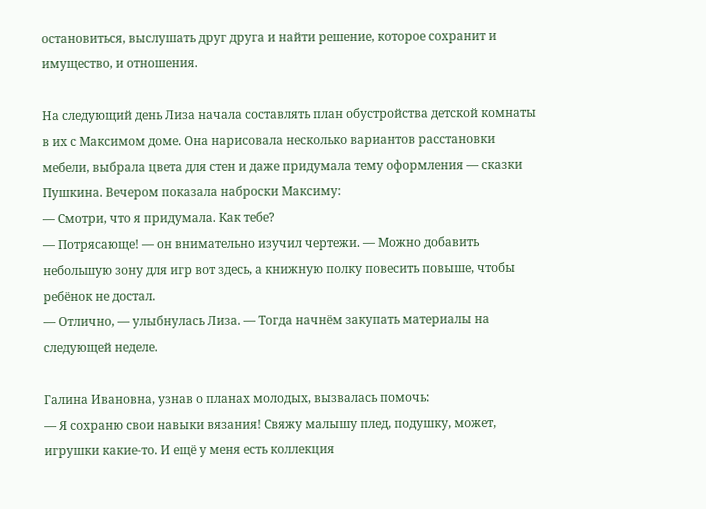остановиться, выслушать друг друга и найти решение, которое сохранит и имущество, и отношения.

На следующий день Лиза начала составлять план обустройства детской комнаты в их с Максимом доме. Она нарисовала несколько вариантов расстановки мебели, выбрала цвета для стен и даже придумала тему оформления — сказки Пушкина. Вечером показала наброски Максиму:
— Смотри, что я придумала. Как тебе?
— Потрясающе! — он внимательно изучил чертежи. — Можно добавить небольшую зону для игр вот здесь, а книжную полку повесить повыше, чтобы ребёнок не достал.
— Отлично, — улыбнулась Лиза. — Тогда начнём закупать материалы на следующей неделе.

Галина Ивановна, узнав о планах молодых, вызвалась помочь:
— Я сохраню свои навыки вязания! Свяжу малышу плед, подушку, может, игрушки какие‑то. И ещё у меня есть коллекция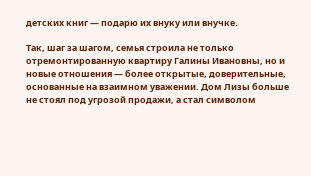детских книг — подарю их внуку или внучке.

Так, шаг за шагом, семья строила не только отремонтированную квартиру Галины Ивановны, но и новые отношения — более открытые, доверительные, основанные на взаимном уважении. Дом Лизы больше не стоял под угрозой продажи, а стал символом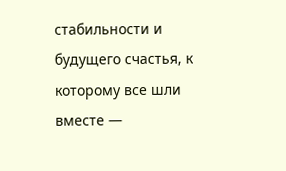стабильности и будущего счастья, к которому все шли вместе —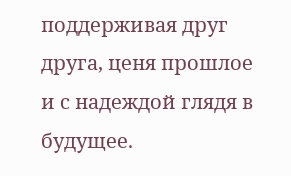поддерживая друг друга, ценя прошлое и с надеждой глядя в будущее.